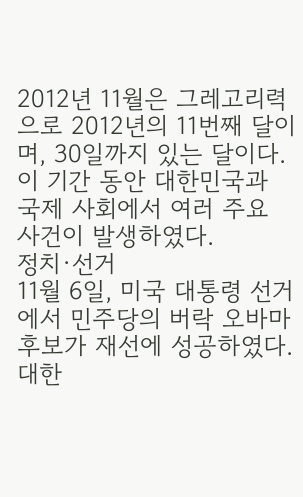2012년 11월은 그레고리력으로 2012년의 11번째 달이며, 30일까지 있는 달이다. 이 기간 동안 대한민국과 국제 사회에서 여러 주요 사건이 발생하였다.
정치·선거
11월 6일, 미국 대통령 선거에서 민주당의 버락 오바마 후보가 재선에 성공하였다. 대한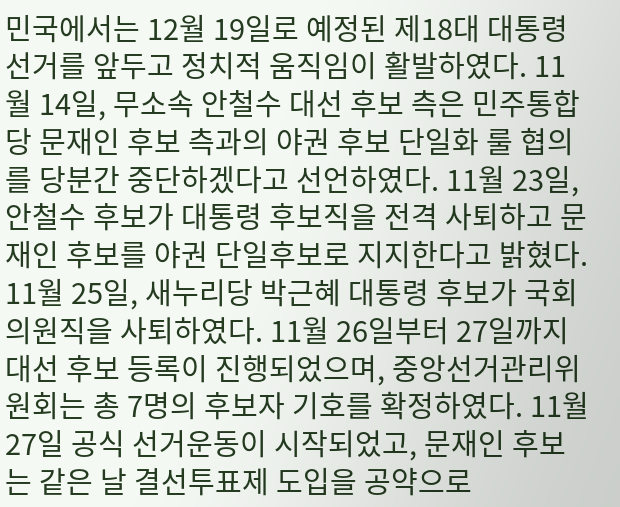민국에서는 12월 19일로 예정된 제18대 대통령 선거를 앞두고 정치적 움직임이 활발하였다. 11월 14일, 무소속 안철수 대선 후보 측은 민주통합당 문재인 후보 측과의 야권 후보 단일화 룰 협의를 당분간 중단하겠다고 선언하였다. 11월 23일, 안철수 후보가 대통령 후보직을 전격 사퇴하고 문재인 후보를 야권 단일후보로 지지한다고 밝혔다. 11월 25일, 새누리당 박근혜 대통령 후보가 국회의원직을 사퇴하였다. 11월 26일부터 27일까지 대선 후보 등록이 진행되었으며, 중앙선거관리위원회는 총 7명의 후보자 기호를 확정하였다. 11월 27일 공식 선거운동이 시작되었고, 문재인 후보는 같은 날 결선투표제 도입을 공약으로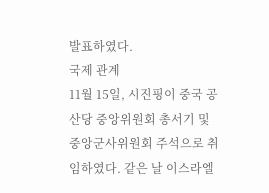발표하였다.
국제 관계
11월 15일, 시진핑이 중국 공산당 중앙위원회 총서기 및 중앙군사위원회 주석으로 취임하였다. 같은 날 이스라엘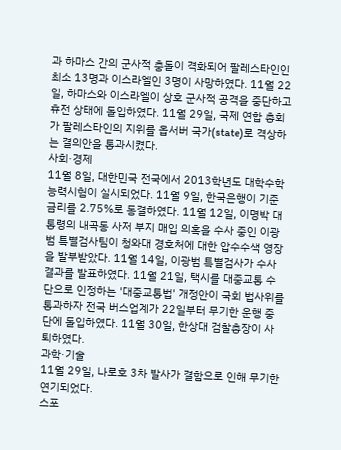과 하마스 간의 군사적 충돌이 격화되어 팔레스타인인 최소 13명과 이스라엘인 3명이 사망하였다. 11월 22일, 하마스와 이스라엘이 상호 군사적 공격을 중단하고 휴전 상태에 돌입하였다. 11월 29일, 국제 연합 총회가 팔레스타인의 지위를 옵서버 국가(state)로 격상하는 결의안을 통과시켰다.
사회·경제
11월 8일, 대한민국 전국에서 2013학년도 대학수학능력시험이 실시되었다. 11월 9일, 한국은행이 기준금리를 2.75%로 동결하였다. 11월 12일, 이명박 대통령의 내곡동 사저 부지 매입 의혹을 수사 중인 이광범 특별검사팀이 청와대 경호처에 대한 압수수색 영장을 발부받았다. 11월 14일, 이광범 특별검사가 수사 결과를 발표하였다. 11월 21일, 택시를 대중교통 수단으로 인정하는 '대중교통법' 개정안이 국회 법사위를 통과하자 전국 버스업계가 22일부터 무기한 운행 중단에 돌입하였다. 11월 30일, 한상대 검찰총장이 사퇴하였다.
과학·기술
11월 29일, 나로호 3차 발사가 결함으로 인해 무기한 연기되었다.
스포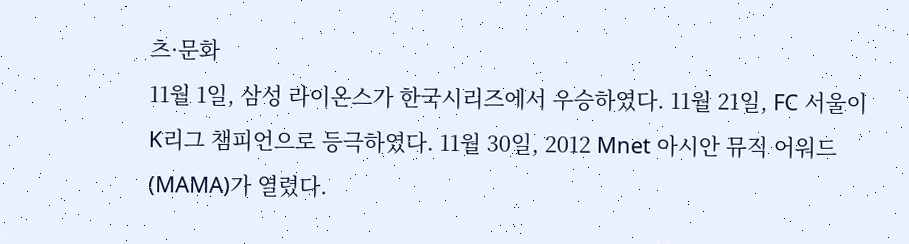츠·문화
11월 1일, 삼성 라이온스가 한국시리즈에서 우승하였다. 11월 21일, FC 서울이 K리그 챔피언으로 등극하였다. 11월 30일, 2012 Mnet 아시안 뮤직 어워드(MAMA)가 열렸다.